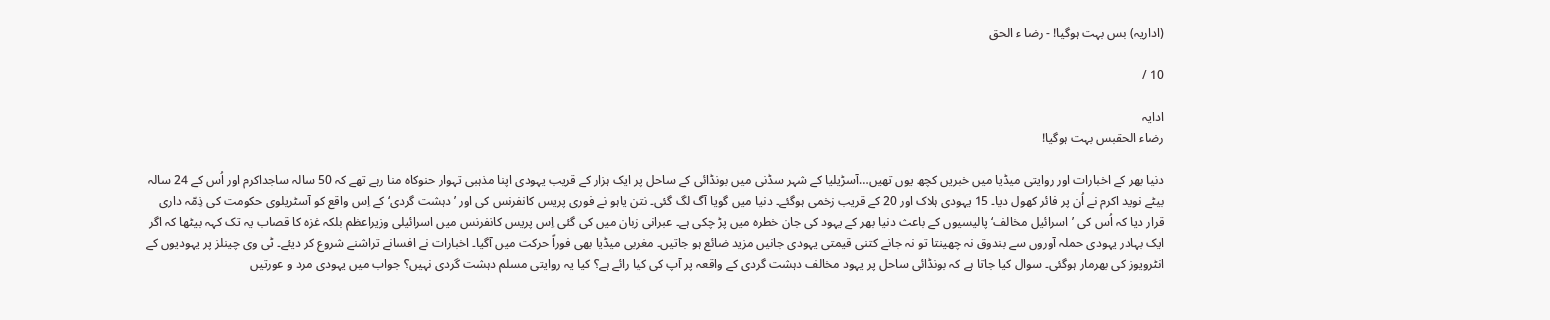(اداریہ) بس بہت ہوگیا! - رضا ء الحق

10 /

ادایہ
رضاء الحقبس بہت ہوگیا!

دنیا بھر کے اخبارات اور روایتی میڈیا میں خبریں کچھ یوں تھیں…آسڑیلیا کے شہر سڈنی میں بونڈائی کے ساحل پر ایک ہزار کے قریب یہودی اپنا مذہبی تہوار حنوکاہ منا رہے تھے کہ 50 سالہ ساجداکرم اور اُس کے 24 سالہ بیٹے نوید اکرم نے اُن پر فائر کھول دیا۔ 15 یہودی ہلاک اور 20 کے قریب زخمی ہوگئے۔ دنیا میں گویا آگ لگ گئی۔ نتن یاہو نے فوری پریس کانفرنس کی اور ’دہشت گردی‘ کے اِس واقع کو آسٹریلوی حکومت کی ذِمّہ داری قرار دیا کہ اُس کی ’اسرائیل مخالف‘ پالیسیوں کے باعث دنیا بھر کے یہود کی جان خطرہ میں پڑ چکی ہے۔ عبرانی زبان میں کی گئی اِس پریس کانفرنس میں اسرائیلی وزیراعظم بلکہ غزہ کا قصاب یہ تک کہہ بیٹھا کہ اگر ایک بہادر یہودی حملہ آوروں سے بندوق نہ چھینتا تو نہ جانے کتنی قیمتی یہودی جانیں مزید ضائع ہو جاتیں۔ مغربی میڈیا بھی فوراً حرکت میں آگیا۔ اخبارات نے افسانے تراشنے شروع کر دیئے۔ ٹی وی چینلز پر یہودیوں کے انٹرویوز کی بھرمار ہوگئی۔ سوال کیا جاتا ہے کہ بونڈائی ساحل پر یہود مخالف دہشت گردی کے واقعہ پر آپ کی کیا رائے ہے؟ کیا یہ روایتی مسلم دہشت گردی نہیں؟ جواب میں یہودی مرد و عورتیں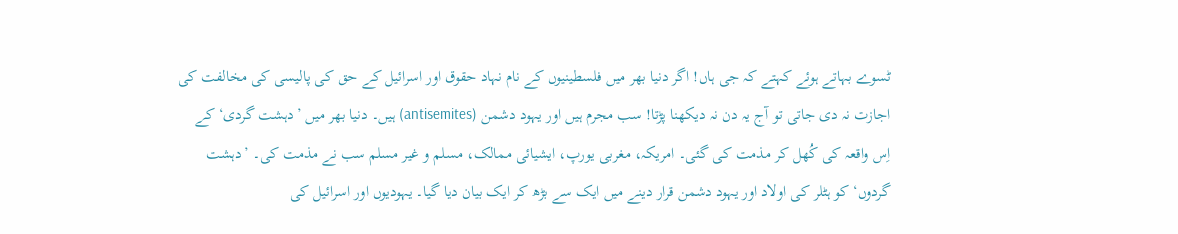ٹسوے بہاتے ہوئے کہتے کہ جی ہاں! اگر دنیا بھر میں فلسطینیوں کے نام نہاد حقوق اور اسرائیل کے حق کی پالیسی کی مخالفت کی اجازت نہ دی جاتی تو آج یہ دن نہ دیکھنا پڑتا! سب مجرم ہیں اور یہود دشمن (antisemites) ہیں۔ دنیا بھر میں ’دہشت گردی‘ کے اِس واقعہ کی کُھل کر مذمت کی گئی۔ امریکہ، مغربی یورپ، ایشیائی ممالک، مسلم و غیر مسلم سب نے مذمت کی۔ ’دہشت گردوں‘ کو ہٹلر کی اولاد اور یہود دشمن قرار دینے میں ایک سے بڑھ کر ایک بیان دیا گیا۔ یہودیوں اور اسرائیل کی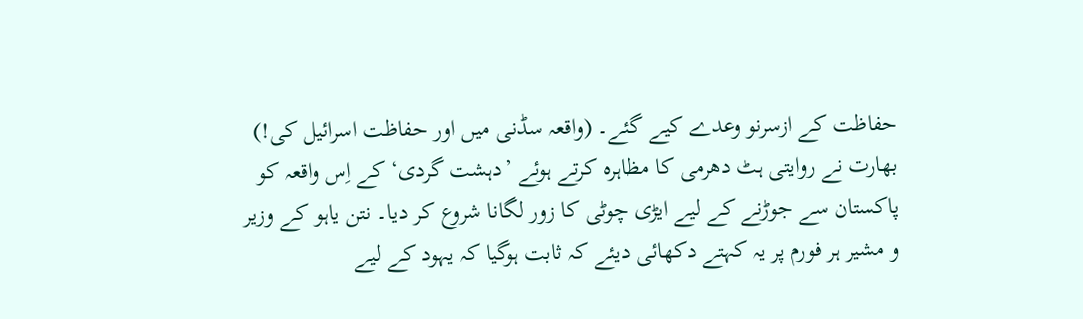حفاظت کے ازسرنو وعدے کیے گئے۔ (واقعہ سڈنی میں اور حفاظت اسرائیل کی!) بھارت نے روایتی ہٹ دھرمی کا مظاہرہ کرتے ہوئے ’دہشت گردی‘ کے اِس واقعہ کو پاکستان سے جوڑنے کے لیے ایڑی چوٹی کا زور لگانا شروع کر دیا۔ نتن یاہو کے وزیر و مشیر ہر فورم پر یہ کہتے دکھائی دیئے کہ ثابت ہوگیا کہ یہود کے لیے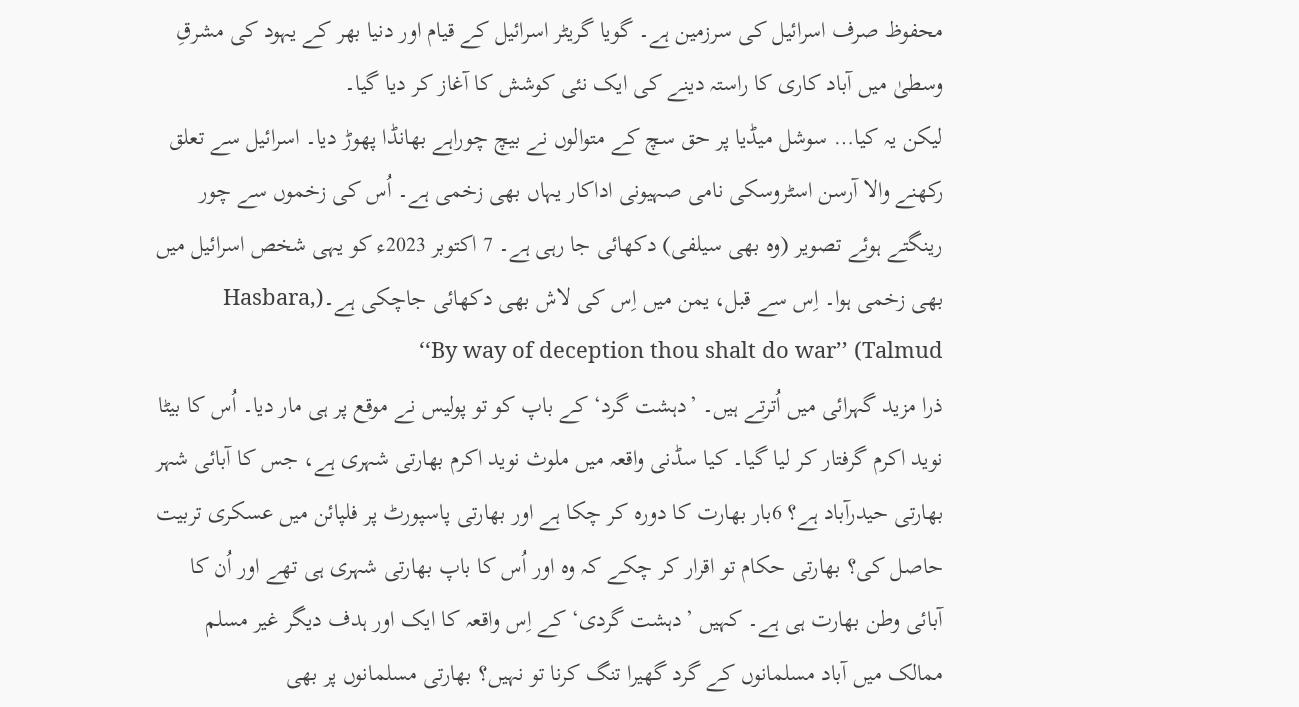محفوظ صرف اسرائیل کی سرزمین ہے۔ گویا گریٹر اسرائیل کے قیام اور دنیا بھر کے یہود کی مشرقِ وسطیٰ میں آباد کاری کا راستہ دینے کی ایک نئی کوشش کا آغاز کر دیا گیا۔
لیکن یہ کیا… سوشل میڈیا پر حق سچ کے متوالوں نے بیچ چوراہے بھانڈا پھوڑ دیا۔ اسرائیل سے تعلق رکھنے والا آرسن اسٹروسکی نامی صہیونی اداکار یہاں بھی زخمی ہے۔ اُس کی زخموں سے چور رینگتے ہوئے تصویر (وہ بھی سیلفی) دکھائی جا رہی ہے۔ 7 اکتوبر 2023ء کو یہی شخص اسرائیل میں بھی زخمی ہوا۔ اِس سے قبل، یمن میں اِس کی لاش بھی دکھائی جاچکی ہے۔(Hasbara, Talmud) ’’By way of deception thou shalt do war‘‘
ذرا مزید گہرائی میں اُترتے ہیں۔ ’دہشت گرد‘ کے باپ کو تو پولیس نے موقع پر ہی مار دیا۔ اُس کا بیٹا نوید اکرم گرفتار کر لیا گیا۔ کیا سڈنی واقعہ میں ملوث نوید اکرم بھارتی شہری ہے، جس کا آبائی شہر بھارتی حیدرآباد ہے؟ 6بار بھارت کا دورہ کر چکا ہے اور بھارتی پاسپورٹ پر فلپائن میں عسکری تربیت حاصل کی؟ بھارتی حکام تو اقرار کر چکے کہ وہ اور اُس کا باپ بھارتی شہری ہی تھے اور اُن کا آبائی وطن بھارت ہی ہے۔ کہیں ’دہشت گردی‘ کے اِس واقعہ کا ایک اور ہدف دیگر غیر مسلم ممالک میں آباد مسلمانوں کے گرد گھیرا تنگ کرنا تو نہیں؟ بھارتی مسلمانوں پر بھی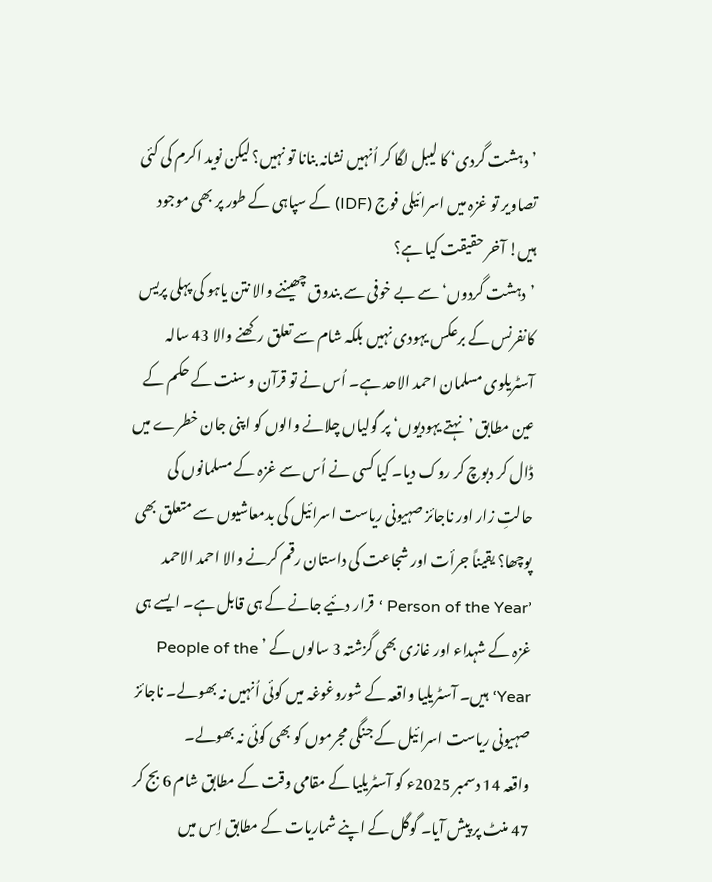’دہشت گردی‘ کا لیبل لگا کر اُنہیں نشانہ بنانا تو نہیں؟ لیکن نوید اکرم کی کئی تصاویر تو غزہ میں اسرائیلی فوج (IDF) کے سپاہی کے طور پر بھی موجود ہیں! آخر حقیقت کیا ہے؟
’دہشت گردوں‘ سے بے خوفی سے بندوق چھیننے والا نتن یاہو کی پہلی پریس کانفرنس کے برعکس یہودی نہیں بلکہ شام سے تعلق رکھنے والا 43 سالہ آسٹریلوی مسلمان احمد الاحد ہے۔ اُس نے تو قرآن و سنت کے حکم کے عین مطابق ’نہتے یہودیوں‘ پر گولیاں چلانے والوں کو اپنی جان خطرے میں ڈال کر دبوچ کر روک دیا۔ کیا کسی نے اُس سے غزہ کے مسلمانوں کی حالتِ زار اور ناجائز صہیونی ریاست اسرائیل کی بدمعاشیوں سے متعلق بھی پوچھا؟ یقیناً جرأت اور شجاعت کی داستان رقم کرنے والا احمد الاحمد ’Person of the Year ‘ قرار دئیے جانے کے ہی قابل ہے۔ ایسے ہی غزہ کے شہداء اور غازی بھی گزشتہ 3 سالوں کے ’ People of the Year‘ ہیں۔ آسٹریلیا واقعہ کے شوروغوغہ میں کوئی اُنہیں نہ بھولے۔ ناجائز صہیونی ریاست اسرائیل کے جنگی مجرموں کو بھی کوئی نہ بھولے۔
واقعہ 14 دسمبر 2025ء کو آسٹریلیا کے مقامی وقت کے مطابق شام 6 بج کر 47 منٹ پر پیش آیا۔ گوگل کے اپنے شماریات کے مطابق اِس میں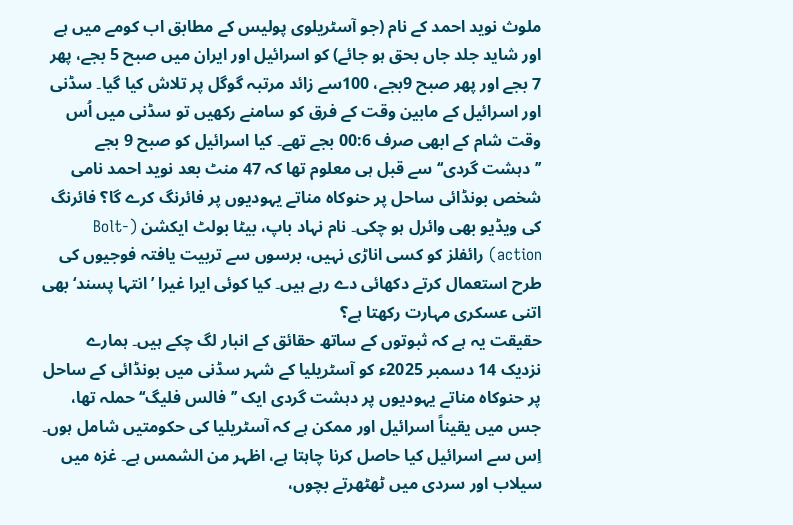ملوث نوید احمد کے نام (جو آسٹریلوی پولیس کے مطابق اب کومے میں ہے اور شاید جلد جاں بحق ہو جائے) کو اسرائیل اور ایران میں صبح 5 بجے، پھر 7 بجے اور پھر صبح 9بجے، 100سے زائد مرتبہ گوگل پر تلاش کیا گیا۔ سڈنی اور اسرائیل کے مابین وقت کے فرق کو سامنے رکھیں تو سڈنی میں اُس وقت شام کے ابھی صرف 00:6 بجے تھے۔ کیا اسرائیل کو صبح 9 بجے ’’دہشت گردی‘‘ سے قبل ہی معلوم تھا کہ 47 منٹ بعد نوید احمد نامی شخص بونڈائی ساحل پر حنوکاہ مناتے یہودیوں پر فائرنگ کرے گا؟ فائرنگ کی ویڈیو بھی وائرل ہو چکی۔ نام نہاد باپ، بیٹا بولٹ ایکشن (Bolt-action) رائفلز کو کسی اناڑی نہیں، برسوں سے تربیت یافتہ فوجیوں کی طرح استعمال کرتے دکھائی دے رہے ہیں۔ کیا کوئی ایرا غیرا ’انتہا پسند‘ بھی اتنی عسکری مہارت رکھتا ہے؟
حقیقت یہ ہے کہ ثبوتوں کے ساتھ حقائق کے انبار لگ چکے ہیں۔ ہمارے نزدیک 14 دسمبر 2025ء کو آسٹریلیا کے شہر سڈنی میں بونڈائی کے ساحل پر حنوکاہ مناتے یہودیوں پر دہشت گردی ایک ’’فالس فلیگ‘‘ حملہ تھا، جس میں یقیناً اسرائیل اور ممکن ہے کہ آسٹریلیا کی حکومتیں شامل ہوں۔ اِس سے اسرائیل کیا حاصل کرنا چاہتا ہے، اظہر من الشمس ہے۔ غزہ میں سیلاب اور سردی میں ٹھٹھرتے بچوں،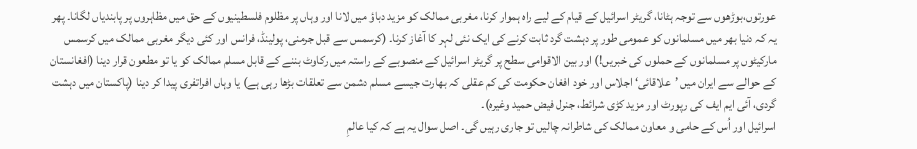عورتوں،بوڑھوں سے توجہ ہٹانا، گریٹر اسرائیل کے قیام کے لیے راہ ہموار کرنا، مغربی ممالک کو مزید دباؤ میں لانا اور وہاں پر مظلوم فلسطینیوں کے حق میں مظاہروں پر پابندیاں لگانا۔ پھر یہ کہ دنیا بھر میں مسلمانوں کو عمومی طور پر دہشت گرد ثابت کرنے کی ایک نئی لہر کا آغاز کرنا۔ (کرسمس سے قبل جرمنی، پولینڈ، فرانس اور کئی دیگر مغربی ممالک میں کرسمس مارکیٹوں پر مسلمانوں کے حملوں کی خبریں!) اور بین الاقوامی سطح پر گریٹر اسرائیل کے منصوبے کے راستہ میں رکاوٹ بننے کے قابل مسلم ممالک کو یا تو مطعون قرار دینا (افغانستان کے حوالے سے ایران میں ’علاقائی‘ اجلاس اور خود افغان حکومت کی کم عقلی کہ بھارت جیسے مسلم دشمن سے تعلقات بڑھا رہی ہے) یا وہاں افراتفری پیدا کر دینا (پاکستان میں دہشت گردی، آئی ایم ایف کی رپورٹ اور مزید کڑی شرائط، جنرل فیض حمید وغیرہ)۔
اسرائیل اور اُس کے حامی و معاون ممالک کی شاطرانہ چالیں تو جاری رہیں گی۔ اصل سوال یہ ہے کہ کیا عالمِ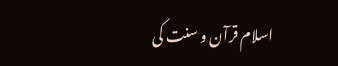اسلام قرآن و سنت کی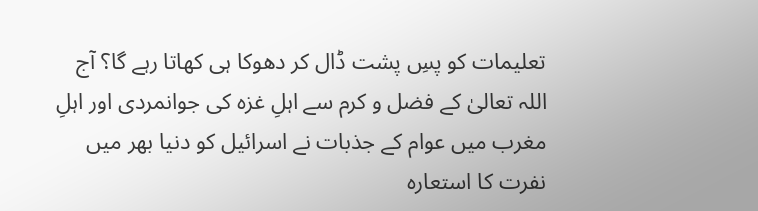تعلیمات کو پسِ پشت ڈال کر دھوکا ہی کھاتا رہے گا؟ آج اللہ تعالیٰ کے فضل و کرم سے اہلِ غزہ کی جوانمردی اور اہلِ مغرب میں عوام کے جذبات نے اسرائیل کو دنیا بھر میں نفرت کا استعارہ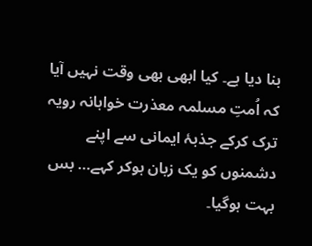بنا دیا ہے۔ کیا ابھی بھی وقت نہیں آیا کہ اُمتِ مسلمہ معذرت خواہانہ رویہ ترک کرکے جذبۂ ایمانی سے اپنے دشمنوں کو یک زبان ہوکر کہے… بس بہت ہوگیا۔